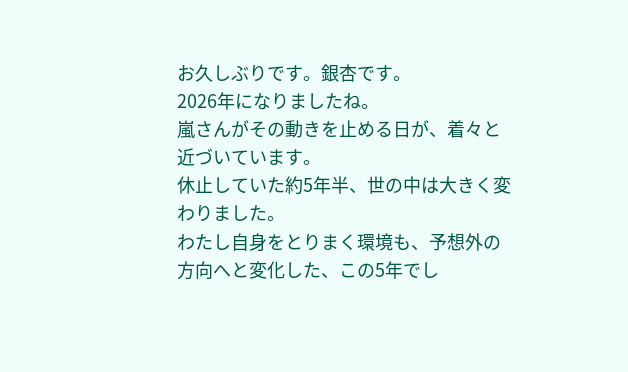お久しぶりです。銀杏です。
2026年になりましたね。
嵐さんがその動きを止める日が、着々と近づいています。
休止していた約5年半、世の中は大きく変わりました。
わたし自身をとりまく環境も、予想外の方向へと変化した、この5年でし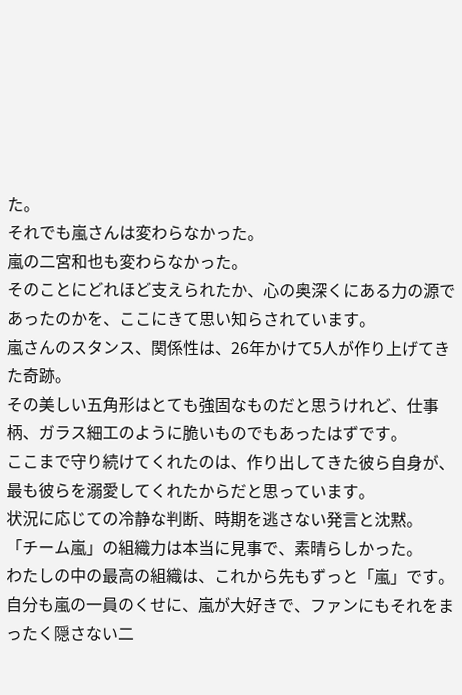た。
それでも嵐さんは変わらなかった。
嵐の二宮和也も変わらなかった。
そのことにどれほど支えられたか、心の奥深くにある力の源であったのかを、ここにきて思い知らされています。
嵐さんのスタンス、関係性は、26年かけて5人が作り上げてきた奇跡。
その美しい五角形はとても強固なものだと思うけれど、仕事柄、ガラス細工のように脆いものでもあったはずです。
ここまで守り続けてくれたのは、作り出してきた彼ら自身が、最も彼らを溺愛してくれたからだと思っています。
状況に応じての冷静な判断、時期を逃さない発言と沈黙。
「チーム嵐」の組織力は本当に見事で、素晴らしかった。
わたしの中の最高の組織は、これから先もずっと「嵐」です。
自分も嵐の一員のくせに、嵐が大好きで、ファンにもそれをまったく隠さない二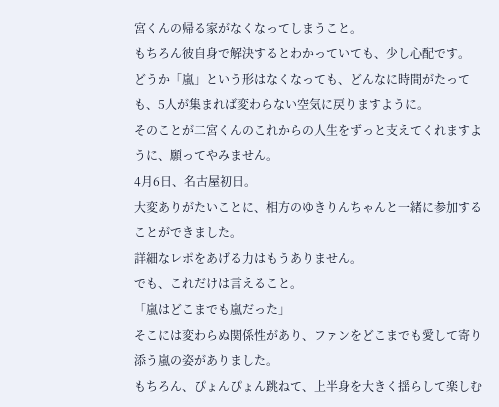宮くんの帰る家がなくなってしまうこと。
もちろん彼自身で解決するとわかっていても、少し心配です。
どうか「嵐」という形はなくなっても、どんなに時間がたっても、5人が集まれば変わらない空気に戻りますように。
そのことが二宮くんのこれからの人生をずっと支えてくれますように、願ってやみません。
4月6日、名古屋初日。
大変ありがたいことに、相方のゆきりんちゃんと一緒に参加することができました。
詳細なレポをあげる力はもうありません。
でも、これだけは言えること。
「嵐はどこまでも嵐だった」
そこには変わらぬ関係性があり、ファンをどこまでも愛して寄り添う嵐の姿がありました。
もちろん、ぴょんぴょん跳ねて、上半身を大きく揺らして楽しむ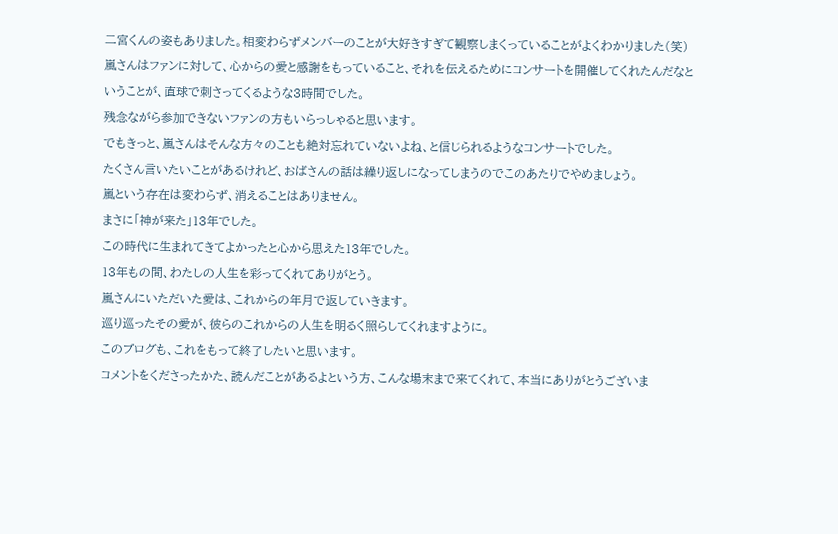二宮くんの姿もありました。相変わらずメンバーのことが大好きすぎて観察しまくっていることがよくわかりました(笑)
嵐さんはファンに対して、心からの愛と感謝をもっていること、それを伝えるためにコンサートを開催してくれたんだなということが、直球で刺さってくるような3時間でした。
残念ながら参加できないファンの方もいらっしゃると思います。
でもきっと、嵐さんはそんな方々のことも絶対忘れていないよね、と信じられるようなコンサートでした。
たくさん言いたいことがあるけれど、おばさんの話は繰り返しになってしまうのでこのあたりでやめましょう。
嵐という存在は変わらず、消えることはありません。
まさに「神が来た」13年でした。
この時代に生まれてきてよかったと心から思えた13年でした。
13年もの間、わたしの人生を彩ってくれてありがとう。
嵐さんにいただいた愛は、これからの年月で返していきます。
巡り巡ったその愛が、彼らのこれからの人生を明るく照らしてくれますように。
このブログも、これをもって終了したいと思います。
コメントをくださったかた、読んだことがあるよという方、こんな場末まで来てくれて、本当にありがとうございま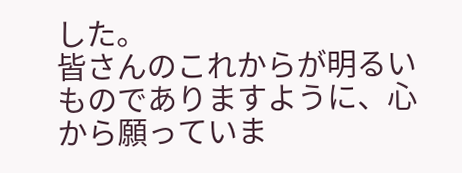した。
皆さんのこれからが明るいものでありますように、心から願っていま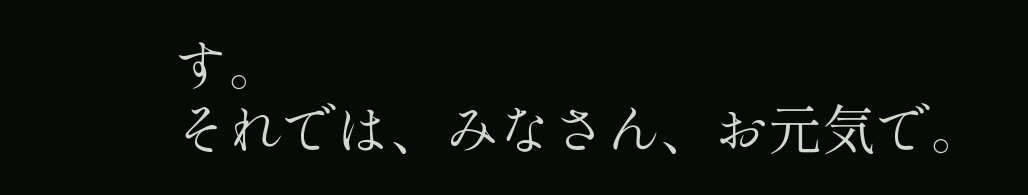す。
それでは、みなさん、お元気で。